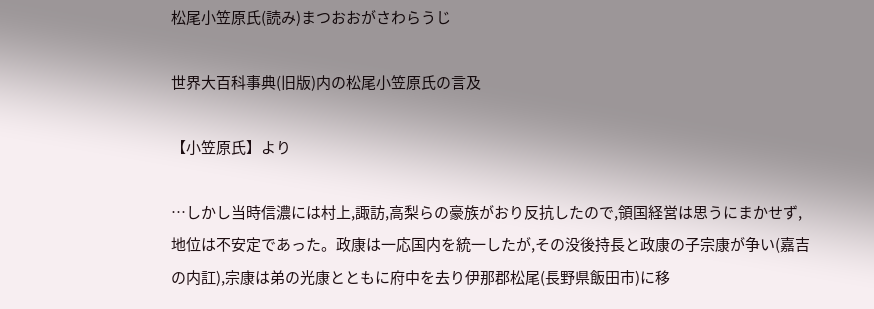松尾小笠原氏(読み)まつおおがさわらうじ

世界大百科事典(旧版)内の松尾小笠原氏の言及

【小笠原氏】より

…しかし当時信濃には村上,諏訪,高梨らの豪族がおり反抗したので,領国経営は思うにまかせず,地位は不安定であった。政康は一応国内を統一したが,その没後持長と政康の子宗康が争い(嘉吉の内訌),宗康は弟の光康とともに府中を去り伊那郡松尾(長野県飯田市)に移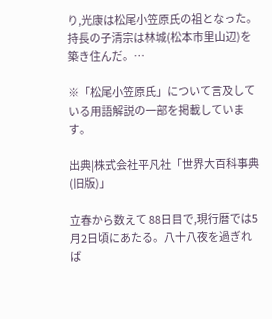り,光康は松尾小笠原氏の祖となった。持長の子清宗は林城(松本市里山辺)を築き住んだ。…

※「松尾小笠原氏」について言及している用語解説の一部を掲載しています。

出典|株式会社平凡社「世界大百科事典(旧版)」

立春から数えて 88日目で,現行暦では5月2日頃にあたる。八十八夜を過ぎれば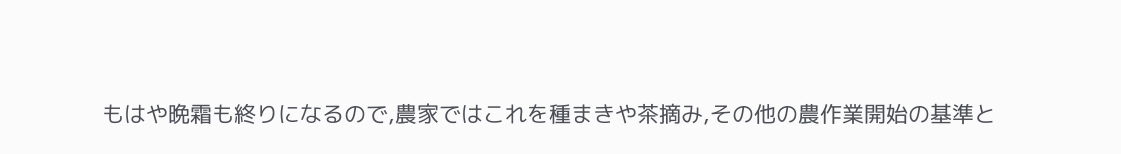もはや晩霜も終りになるので,農家ではこれを種まきや茶摘み,その他の農作業開始の基準と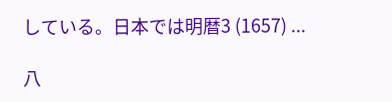している。日本では明暦3 (1657) ...

八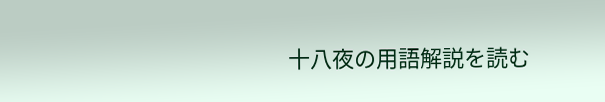十八夜の用語解説を読む